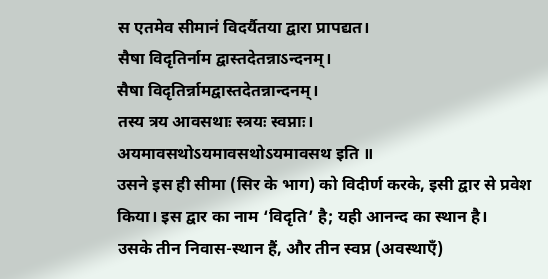स एतमेव सीमानं विदर्यैतया द्वारा प्रापद्यत।
सैषा विदृतिर्नाम द्वास्तदेतन्नाऽन्दनम्।
सैषा विदृतिर्न्नामद्वास्तदेतन्नान्दनम्।
तस्य त्रय आवसथाः स्त्रयः स्वप्नाः।
अयमावसथोऽयमावसथोऽयमावसथ इति ॥
उसने इस ही सीमा (सिर के भाग) को विदीर्ण करके, इसी द्वार से प्रवेश किया। इस द्वार का नाम ‘विदृति’ है; यही आनन्द का स्थान है।
उसके तीन निवास-स्थान हैं, और तीन स्वप्न (अवस्थाएँ)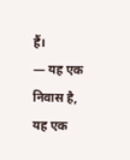हैं।
— यह एक निवास है, यह एक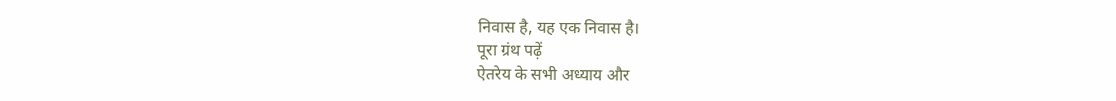निवास है, यह एक निवास है।
पूरा ग्रंथ पढ़ें
ऐतरेय के सभी अध्याय और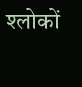श्लोकों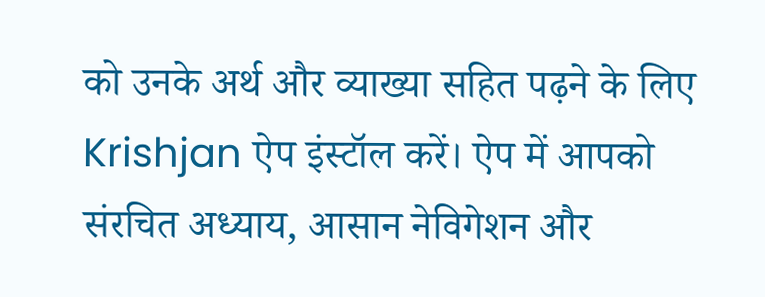को उनके अर्थ और व्याख्या सहित पढ़ने के लिए Krishjan ऐप इंस्टॉल करें। ऐप में आपको संरचित अध्याय, आसान नेविगेशन और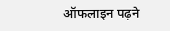ऑफलाइन पढ़ने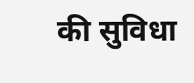की सुविधा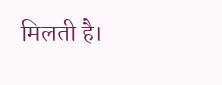मिलती है।